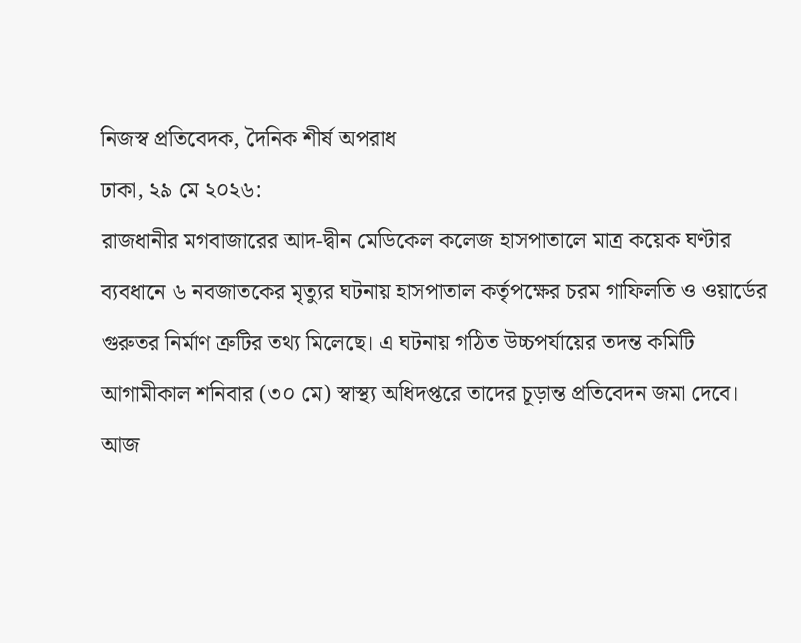নিজস্ব প্রতিবেদক, দৈনিক শীর্ষ অপরাধ
ঢাকা, ২৯ মে ২০২৬:
রাজধানীর মগবাজারের আদ-দ্বীন মেডিকেল কলেজ হাসপাতালে মাত্র কয়েক ঘণ্টার ব্যবধানে ৬ নবজাতকের মৃত্যুর ঘটনায় হাসপাতাল কর্তৃপক্ষের চরম গাফিলতি ও ওয়ার্ডের গুরুতর নির্মাণ ত্রুটির তথ্য মিলেছে। এ ঘটনায় গঠিত উচ্চপর্যায়ের তদন্ত কমিটি আগামীকাল শনিবার (৩০ মে) স্বাস্থ্য অধিদপ্তরে তাদের চূড়ান্ত প্রতিবেদন জমা দেবে।
আজ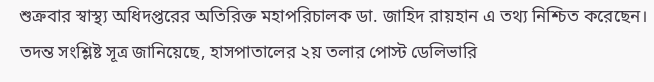শুক্রবার স্বাস্থ্য অধিদপ্তরের অতিরিক্ত মহাপরিচালক ডা. জাহিদ রায়হান এ তথ্য নিশ্চিত করেছেন।
তদন্ত সংশ্লিষ্ট সূত্র জানিয়েছে, হাসপাতালের ২য় তলার পোস্ট ডেলিভারি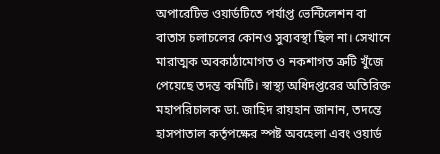অপারেটিভ ওয়ার্ডটিতে পর্যাপ্ত ভেন্টিলেশন বা বাতাস চলাচলের কোনও সুব্যবস্থা ছিল না। সেখানে মারাত্মক অবকাঠামোগত ও নকশাগত ত্রুটি খুঁজে পেয়েছে তদন্ত কমিটি। স্বাস্থ্য অধিদপ্তরের অতিরিক্ত মহাপরিচালক ডা. জাহিদ রায়হান জানান, তদন্তে হাসপাতাল কর্তৃপক্ষের স্পষ্ট অবহেলা এবং ওয়ার্ড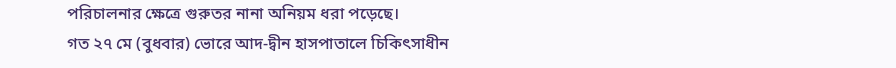পরিচালনার ক্ষেত্রে গুরুতর নানা অনিয়ম ধরা পড়েছে।
গত ২৭ মে (বুধবার) ভোরে আদ-দ্বীন হাসপাতালে চিকিৎসাধীন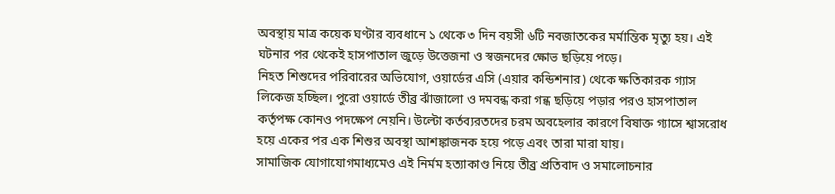অবস্থায় মাত্র কয়েক ঘণ্টার ব্যবধানে ১ থেকে ৩ দিন বয়সী ৬টি নবজাতকের মর্মান্তিক মৃত্যু হয়। এই ঘটনার পর থেকেই হাসপাতাল জুড়ে উত্তেজনা ও স্বজনদের ক্ষোভ ছড়িয়ে পড়ে।
নিহত শিশুদের পরিবারের অভিযোগ, ওয়ার্ডের এসি (এয়ার কন্ডিশনার) থেকে ক্ষতিকারক গ্যাস লিকেজ হচ্ছিল। পুরো ওয়ার্ডে তীব্র ঝাঁজালো ও দমবন্ধ করা গন্ধ ছড়িয়ে পড়ার পরও হাসপাতাল কর্তৃপক্ষ কোনও পদক্ষেপ নেয়নি। উল্টো কর্তব্যরতদের চরম অবহেলার কারণে বিষাক্ত গ্যাসে শ্বাসরোধ হয়ে একের পর এক শিশুর অবস্থা আশঙ্কাজনক হয়ে পড়ে এবং তারা মারা যায়।
সামাজিক যোগাযোগমাধ্যমেও এই নির্মম হত্যাকাণ্ড নিয়ে তীব্র প্রতিবাদ ও সমালোচনার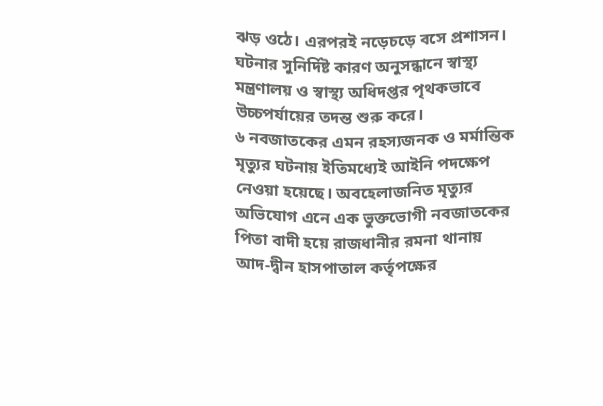ঝড় ওঠে। এরপরই নড়েচড়ে বসে প্রশাসন। ঘটনার সুনির্দিষ্ট কারণ অনুসন্ধানে স্বাস্থ্য মন্ত্রণালয় ও স্বাস্থ্য অধিদপ্তর পৃথকভাবে উচ্চপর্যায়ের তদন্ত শুরু করে।
৬ নবজাতকের এমন রহস্যজনক ও মর্মান্তিক মৃত্যুর ঘটনায় ইতিমধ্যেই আইনি পদক্ষেপ নেওয়া হয়েছে। অবহেলাজনিত মৃত্যুর অভিযোগ এনে এক ভুক্তভোগী নবজাতকের পিতা বাদী হয়ে রাজধানীর রমনা থানায় আদ-দ্বীন হাসপাতাল কর্তৃপক্ষের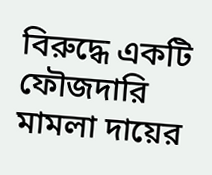বিরুদ্ধে একটি ফৌজদারি মামলা দায়ের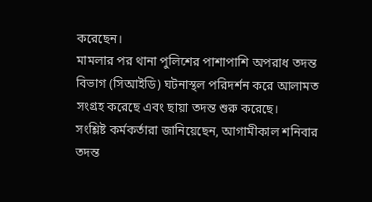করেছেন।
মামলার পর থানা পুলিশের পাশাপাশি অপরাধ তদন্ত বিভাগ (সিআইডি) ঘটনাস্থল পরিদর্শন করে আলামত সংগ্রহ করেছে এবং ছায়া তদন্ত শুরু করেছে।
সংশ্লিষ্ট কর্মকর্তারা জানিয়েছেন, আগামীকাল শনিবার তদন্ত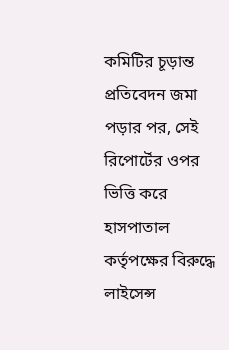কমিটির চূড়ান্ত প্রতিবেদন জমা পড়ার পর, সেই রিপোর্টের ওপর ভিত্তি করে হাসপাতাল কর্তৃপক্ষের বিরুদ্ধে লাইসেন্স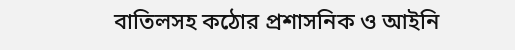বাতিলসহ কঠোর প্রশাসনিক ও আইনি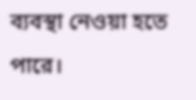ব্যবস্থা নেওয়া হতে পারে।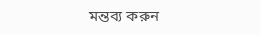মন্তব্য করুন